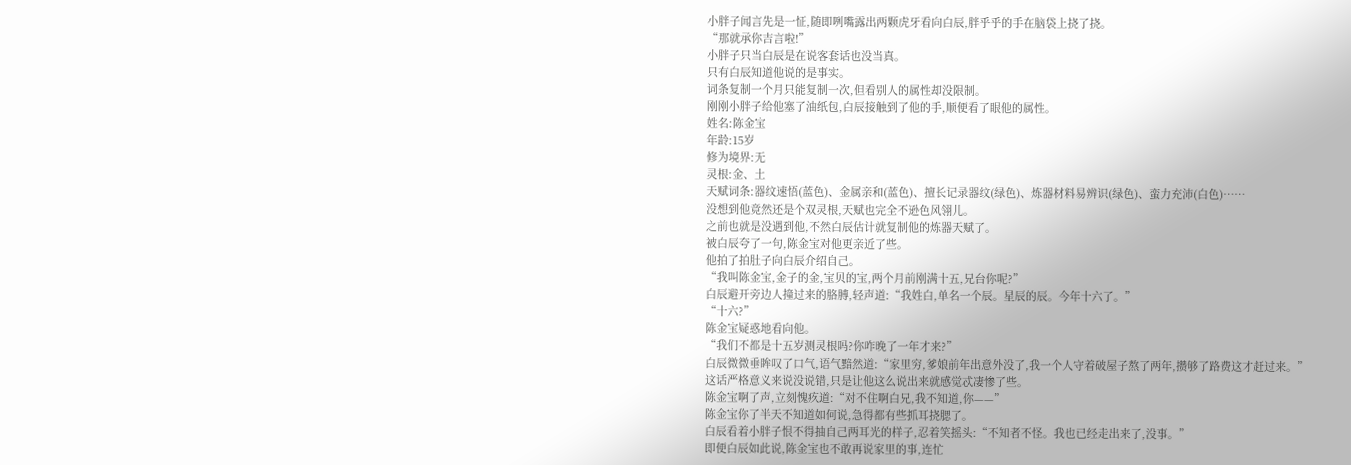小胖子闻言先是一怔,随即咧嘴露出两颗虎牙看向白辰,胖乎乎的手在脑袋上挠了挠。
“那就承你吉言啦!”
小胖子只当白辰是在说客套话也没当真。
只有白辰知道他说的是事实。
词条复制一个月只能复制一次,但看别人的属性却没限制。
刚刚小胖子给他塞了油纸包,白辰接触到了他的手,顺便看了眼他的属性。
姓名:陈金宝
年龄:15岁
修为境界:无
灵根:金、土
天赋词条:器纹速悟(蓝色)、金属亲和(蓝色)、擅长记录器纹(绿色)、炼器材料易辨识(绿色)、蛮力充沛(白色)……
没想到他竟然还是个双灵根,天赋也完全不逊色风翎儿。
之前也就是没遇到他,不然白辰估计就复制他的炼器天赋了。
被白辰夸了一句,陈金宝对他更亲近了些。
他拍了拍肚子向白辰介绍自己。
“我叫陈金宝,金子的金,宝贝的宝,两个月前刚满十五,兄台你呢?”
白辰避开旁边人撞过来的胳膊,轻声道:“我姓白,单名一个辰。星辰的辰。今年十六了。”
“十六?”
陈金宝疑惑地看向他。
“我们不都是十五岁测灵根吗?你咋晚了一年才来?”
白辰微微垂眸叹了口气,语气黯然道:“家里穷,爹娘前年出意外没了,我一个人守着破屋子熬了两年,攒够了路费这才赶过来。”
这话严格意义来说没说错,只是让他这么说出来就感觉忒凄惨了些。
陈金宝啊了声,立刻愧疚道:“对不住啊白兄,我不知道,你——”
陈金宝你了半天不知道如何说,急得都有些抓耳挠腮了。
白辰看着小胖子恨不得抽自己两耳光的样子,忍着笑摇头:“不知者不怪。我也已经走出来了,没事。”
即便白辰如此说,陈金宝也不敢再说家里的事,连忙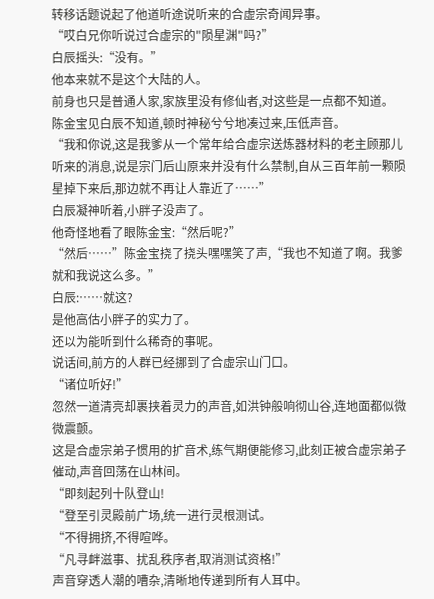转移话题说起了他道听途说听来的合虚宗奇闻异事。
“哎白兄你听说过合虚宗的"陨星渊"吗?”
白辰摇头:“没有。”
他本来就不是这个大陆的人。
前身也只是普通人家,家族里没有修仙者,对这些是一点都不知道。
陈金宝见白辰不知道,顿时神秘兮兮地凑过来,压低声音。
“我和你说,这是我爹从一个常年给合虚宗送炼器材料的老主顾那儿听来的消息,说是宗门后山原来并没有什么禁制,自从三百年前一颗陨星掉下来后,那边就不再让人靠近了……”
白辰凝神听着,小胖子没声了。
他奇怪地看了眼陈金宝:“然后呢?”
“然后……”陈金宝挠了挠头嘿嘿笑了声,“我也不知道了啊。我爹就和我说这么多。”
白辰:……就这?
是他高估小胖子的实力了。
还以为能听到什么稀奇的事呢。
说话间,前方的人群已经挪到了合虚宗山门口。
“诸位听好!”
忽然一道清亮却裹挟着灵力的声音,如洪钟般响彻山谷,连地面都似微微震颤。
这是合虚宗弟子惯用的扩音术,练气期便能修习,此刻正被合虚宗弟子催动,声音回荡在山林间。
“即刻起列十队登山!
“登至引灵殿前广场,统一进行灵根测试。
“不得拥挤,不得喧哗。
“凡寻衅滋事、扰乱秩序者,取消测试资格!”
声音穿透人潮的嘈杂,清晰地传递到所有人耳中。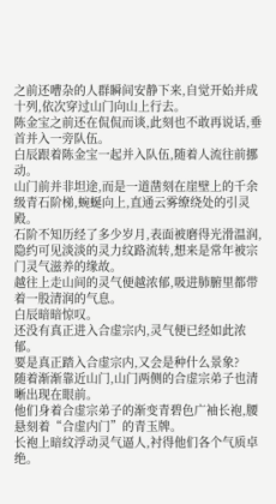之前还嘈杂的人群瞬间安静下来,自觉开始并成十列,依次穿过山门向山上行去。
陈金宝之前还在侃侃而谈,此刻也不敢再说话,垂首并入一旁队伍。
白辰跟着陈金宝一起并入队伍,随着人流往前挪动。
山门前并非坦途,而是一道凿刻在崖壁上的千余级青石阶梯,蜿蜒向上,直通云雾缭绕处的引灵殿。
石阶不知历经了多少岁月,表面被磨得光滑温润,隐约可见淡淡的灵力纹路流转,想来是常年被宗门灵气滋养的缘故。
越往上走山间的灵气便越浓郁,吸进肺腑里都带着一股清润的气息。
白辰暗暗惊叹。
还没有真正进入合虚宗内,灵气便已经如此浓郁。
要是真正踏入合虚宗内,又会是种什么景象?
随着渐渐靠近山门,山门两侧的合虚宗弟子也清晰出现在眼前。
他们身着合虚宗弟子的渐变青碧色广袖长袍,腰悬刻着“合虚内门”的青玉牌。
长袍上暗纹浮动灵气逼人,衬得他们各个气质卓绝。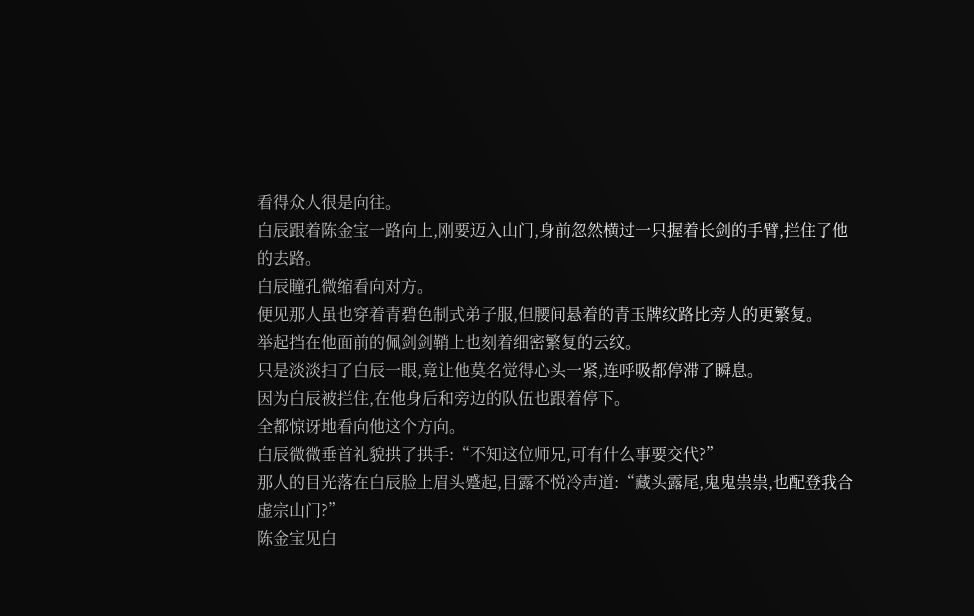看得众人很是向往。
白辰跟着陈金宝一路向上,刚要迈入山门,身前忽然横过一只握着长剑的手臂,拦住了他的去路。
白辰瞳孔微缩看向对方。
便见那人虽也穿着青碧色制式弟子服,但腰间悬着的青玉牌纹路比旁人的更繁复。
举起挡在他面前的佩剑剑鞘上也刻着细密繁复的云纹。
只是淡淡扫了白辰一眼,竟让他莫名觉得心头一紧,连呼吸都停滞了瞬息。
因为白辰被拦住,在他身后和旁边的队伍也跟着停下。
全都惊讶地看向他这个方向。
白辰微微垂首礼貌拱了拱手:“不知这位师兄,可有什么事要交代?”
那人的目光落在白辰脸上眉头蹙起,目露不悦冷声道:“藏头露尾,鬼鬼祟祟,也配登我合虚宗山门?”
陈金宝见白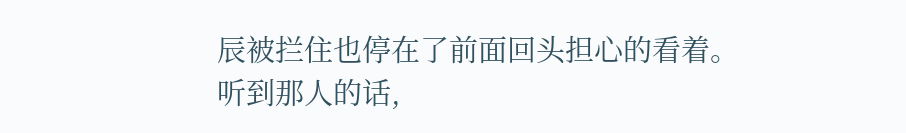辰被拦住也停在了前面回头担心的看着。
听到那人的话,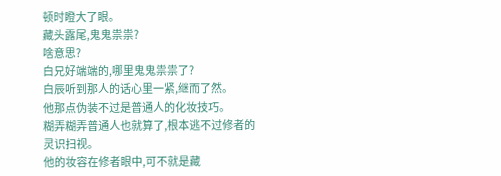顿时瞪大了眼。
藏头露尾,鬼鬼祟祟?
啥意思?
白兄好端端的,哪里鬼鬼祟祟了?
白辰听到那人的话心里一紧,继而了然。
他那点伪装不过是普通人的化妆技巧。
糊弄糊弄普通人也就算了,根本逃不过修者的灵识扫视。
他的妆容在修者眼中,可不就是藏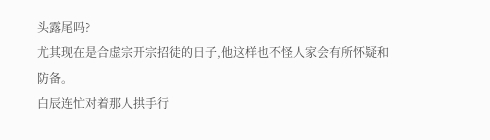头露尾吗?
尤其现在是合虚宗开宗招徒的日子,他这样也不怪人家会有所怀疑和防备。
白辰连忙对着那人拱手行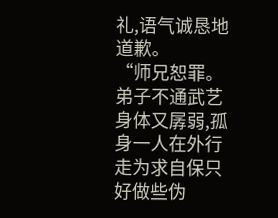礼,语气诚恳地道歉。
“师兄恕罪。弟子不通武艺身体又孱弱,孤身一人在外行走为求自保只好做些伪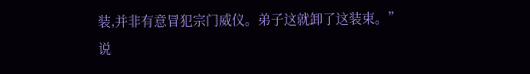装,并非有意冒犯宗门威仪。弟子这就卸了这装束。”
说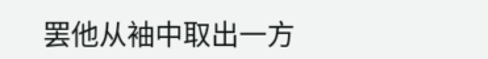罢他从袖中取出一方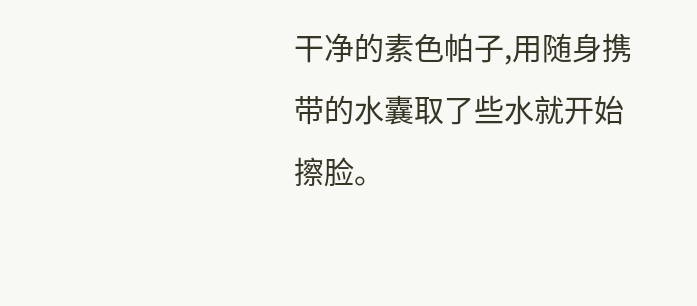干净的素色帕子,用随身携带的水囊取了些水就开始擦脸。